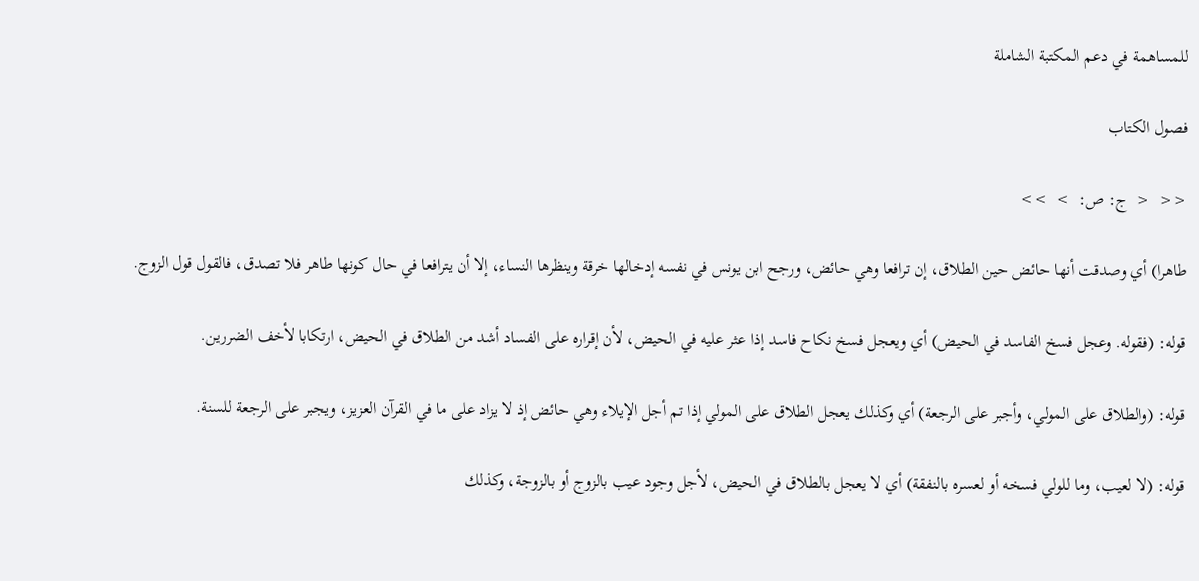للمساهمة في دعم المكتبة الشاملة

فصول الكتاب

<<  <  ج: ص:  >  >>

طاهرا) أي وصدقت أنها حائض حين الطلاق، إن ترافعا وهي حائض، ورجح ابن يونس في نفسه إدخالها خرقة وينظرها النساء، إلا أن يترافعا في حال كونها طاهر فلا تصدق، فالقول قول الزوج.

قوله: (فقوله. وعجل فسخ الفاسد في الحيض) أي ويعجل فسخ نكاح فاسد إذا عثر عليه في الحيض، لأن إقراره على الفساد أشد من الطلاق في الحيض، ارتكابا لأخف الضررين.

قوله: (والطلاق على المولي، وأجبر على الرجعة) أي وكذلك يعجل الطلاق على المولي إذا تم أجل الإيلاء وهي حائض إذ لا يزاد على ما في القرآن العزيز، ويجبر على الرجعة للسنة.

قوله: (لا لعيب، وما للولي فسخه أو لعسره بالنفقة) أي لا يعجل بالطلاق في الحيض، لأجل وجود عيب بالزوج أو بالزوجة، وكذلك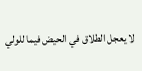لا يعجل الطلاق في الحيض فيما للولي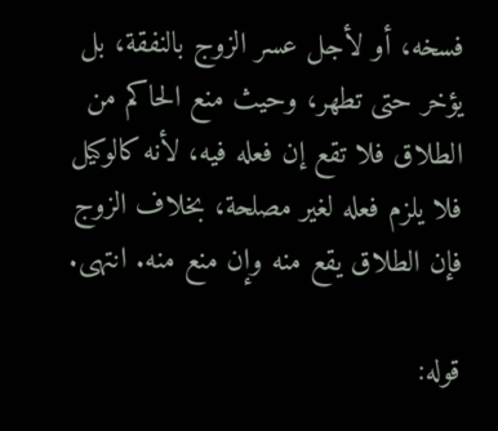فسخه، أو لأجل عسر الزوج بالنفقة، بل يؤخر حتى تطهر، وحيث منع الحاكم من الطلاق فلا تقع إن فعله فيه، لأنه كالوكيل فلا يلزم فعله لغير مصلحة، بخلاف الزوج فإن الطلاق يقع منه وإن منع منه. انتهى.

قوله: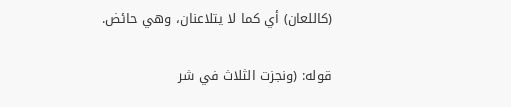(كاللعان) أي كما لا يتلاعنان، وهي حائض.

قوله: (ونجزت الثلاث في شر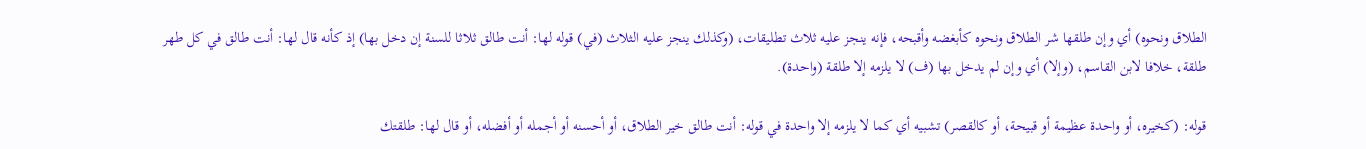الطلاق ونحوه) أي وإن طلقها شر الطلاق ونحوه كأبغضه وأقبحه، فإنه ينجز عليه ثلاث تطليقات، (وكذلك ينجز عليه الثلاث (في) قوله لها: أنت طالق ثلاثا للسنة إن دخل بها) إذ كأنه قال لها: أنت طالق في كل طهر طلقة، خلافا لابن القاسم، (وإلا) أي وإن لم يدخل بها (ف) لا يلزمه إلا طلقة (واحدة).

قوله: (كخيره، أو واحدة عظيمة أو قبيحة، أو كالقصر) تشبيه أي كما لا يلزمه إلا واحدة في قوله: أنت طالق خير الطلاق، أو أحسنه أو أجمله أو أفضله، أو قال لها: طلقتك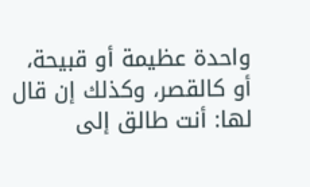واحدة عظيمة أو قبيحة، أو كالقصر، وكذلك إن قال لها: أنت طالق إلى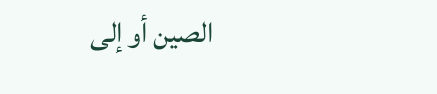الصين أو إلى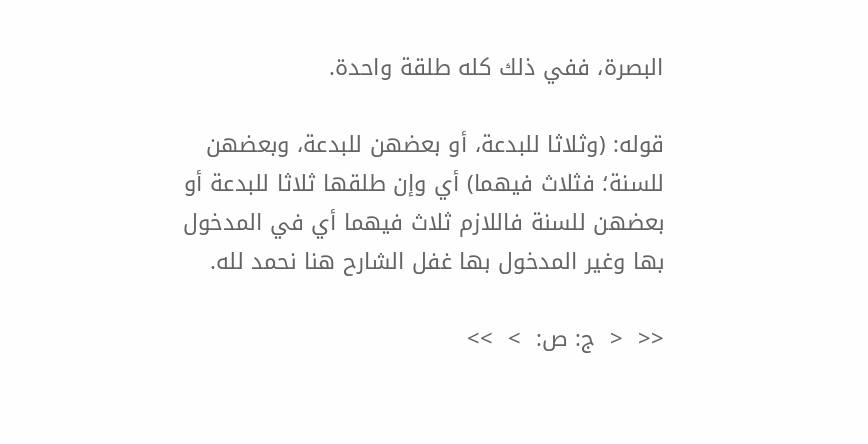البصرة، ففي ذلك كله طلقة واحدة.

قوله: (وثلاثا للبدعة، أو بعضهن للبدعة، وبعضهن للسنة؛ فثلاث فيهما) أي وإن طلقها ثلاثا للبدعة أو بعضهن للسنة فاللازم ثلاث فيهما أي في المدخول بها وغير المدخول بها غفل الشارح هنا نحمد لله.

<<  <  ج: ص:  >  >>